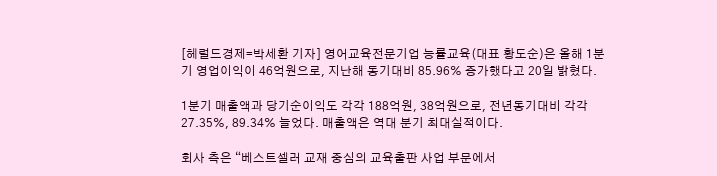[헤럴드경제=박세환 기자] 영어교육전문기업 능률교육(대표 황도순)은 올해 1분기 영업이익이 46억원으로, 지난해 동기대비 85.96% 증가했다고 20일 밝혔다.

1분기 매출액과 당기순이익도 각각 188억원, 38억원으로, 전년동기대비 각각 27.35%, 89.34% 늘었다. 매출액은 역대 분기 최대실적이다.

회사 측은 “베스트셀러 교재 중심의 교육출판 사업 부문에서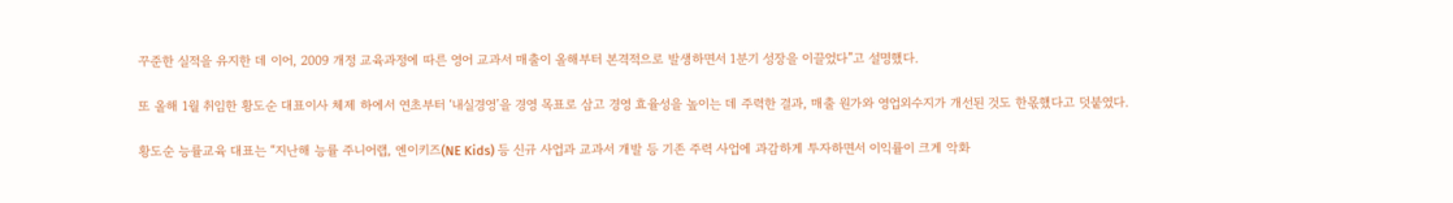꾸준한 실적을 유지한 데 이어, 2009 개정 교육과정에 따른 영어 교과서 매출이 올해부터 본격적으로 발생하면서 1분기 성장을 이끌었다”고 설명했다.

또 올해 1월 취임한 황도순 대표이사 체제 하에서 연초부터 ‘내실경영’을 경영 목표로 삼고 경영 효율성을 높이는 데 주력한 결과, 매출 원가와 영업외수지가 개선된 것도 한몫했다고 덧붙였다.

황도순 능률교육 대표는 “지난해 능률 주니어랩, 엔이키즈(NE Kids) 등 신규 사업과 교과서 개발 등 기존 주력 사업에 과감하게 투자하면서 이익률이 크게 악화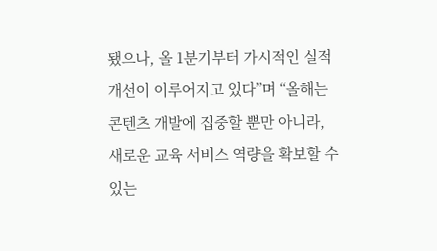됐으나, 올 1분기부터 가시적인 실적 개선이 이루어지고 있다”며 “올해는 콘텐츠 개발에 집중할 뿐만 아니라, 새로운 교육 서비스 역량을 확보할 수 있는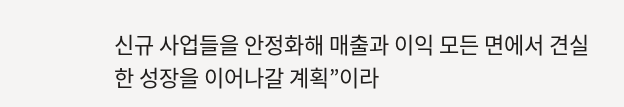신규 사업들을 안정화해 매출과 이익 모든 면에서 견실한 성장을 이어나갈 계획”이라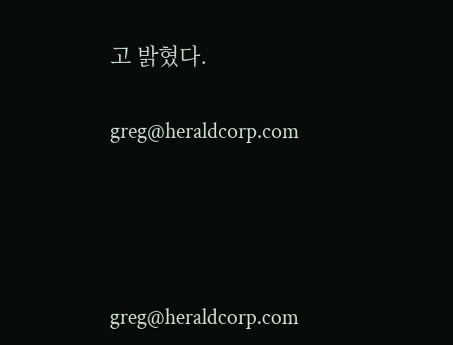고 밝혔다.

greg@heraldcorp.com




greg@heraldcorp.com